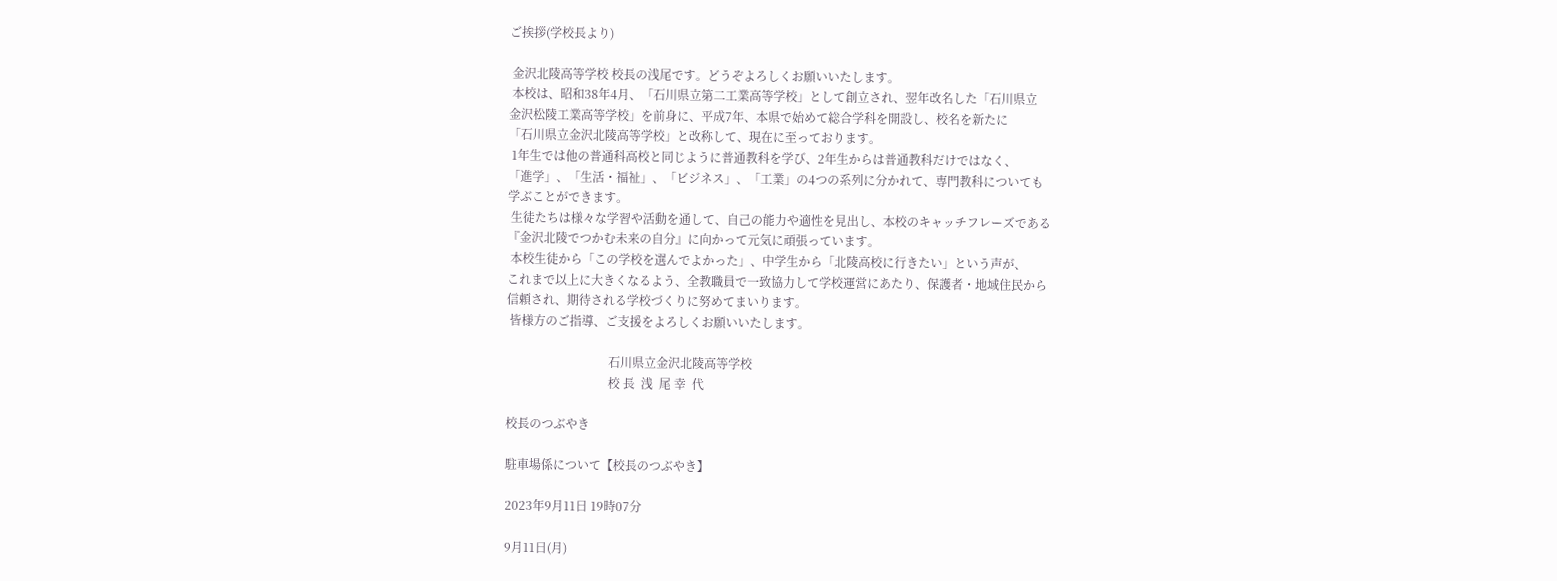ご挨拶(学校長より)

 金沢北陵高等学校 校長の浅尾です。どうぞよろしくお願いいたします。
 本校は、昭和38年4月、「石川県立第二工業高等学校」として創立され、翌年改名した「石川県立
金沢松陵工業高等学校」を前身に、平成7年、本県で始めて総合学科を開設し、校名を新たに
「石川県立金沢北陵高等学校」と改称して、現在に至っております。
 1年生では他の普通科高校と同じように普通教科を学び、2年生からは普通教科だけではなく、
「進学」、「生活・福祉」、「ビジネス」、「工業」の4つの系列に分かれて、専門教科についても
学ぶことができます。
 生徒たちは様々な学習や活動を通して、自己の能力や適性を見出し、本校のキャッチフレーズである
『金沢北陵でつかむ未来の自分』に向かって元気に頑張っています。
 本校生徒から「この学校を選んでよかった」、中学生から「北陵高校に行きたい」という声が、
これまで以上に大きくなるよう、全教職員で一致協力して学校運営にあたり、保護者・地域住民から
信頼され、期待される学校づくりに努めてまいります。
 皆様方のご指導、ご支援をよろしくお願いいたします。

                                  石川県立金沢北陵高等学校
                                  校 長  浅  尾 幸  代

校長のつぶやき

駐車場係について【校長のつぶやき】

2023年9月11日 19時07分

9月11日(月)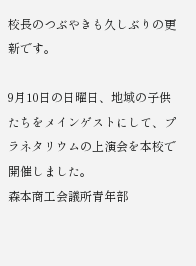校長のつぶやきも久しぶりの更新です。

9月10日の日曜日、地域の子供たちをメインゲストにして、プラネタリウムの上演会を本校で開催しました。
森本商工会議所青年部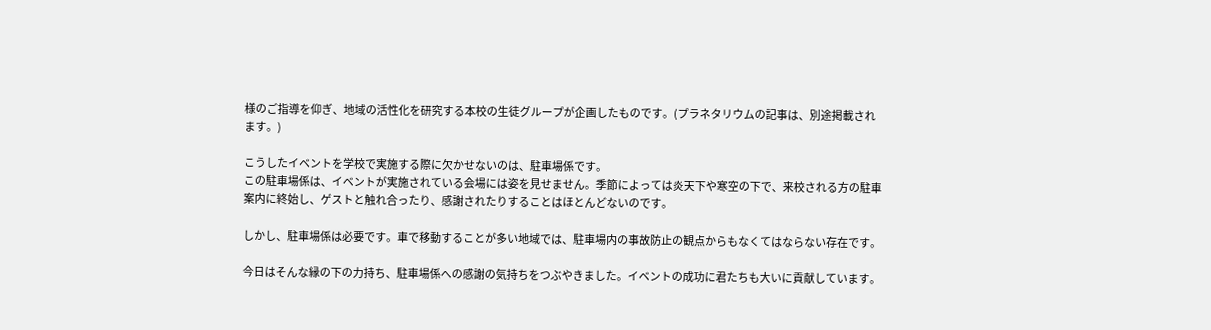様のご指導を仰ぎ、地域の活性化を研究する本校の生徒グループが企画したものです。(プラネタリウムの記事は、別途掲載されます。)

こうしたイベントを学校で実施する際に欠かせないのは、駐車場係です。
この駐車場係は、イベントが実施されている会場には姿を見せません。季節によっては炎天下や寒空の下で、来校される方の駐車案内に終始し、ゲストと触れ合ったり、感謝されたりすることはほとんどないのです。

しかし、駐車場係は必要です。車で移動することが多い地域では、駐車場内の事故防止の観点からもなくてはならない存在です。

今日はそんな縁の下の力持ち、駐車場係への感謝の気持ちをつぶやきました。イベントの成功に君たちも大いに貢献しています。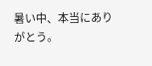暑い中、本当にありがとう。